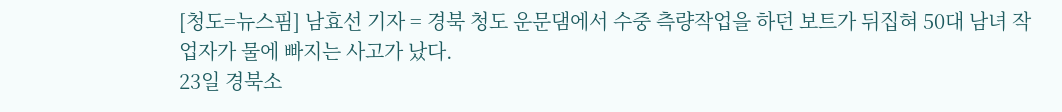[청도=뉴스핌] 남효선 기자 = 경북 청도 운문댐에서 수중 측량작업을 하던 보트가 뒤집혀 50대 남녀 작업자가 물에 빠지는 사고가 났다.
23일 경북소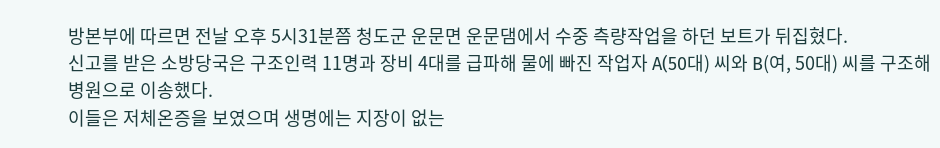방본부에 따르면 전날 오후 5시31분쯤 청도군 운문면 운문댐에서 수중 측량작업을 하던 보트가 뒤집혔다.
신고를 받은 소방당국은 구조인력 11명과 장비 4대를 급파해 물에 빠진 작업자 A(50대) 씨와 B(여, 50대) 씨를 구조해 병원으로 이송했다.
이들은 저체온증을 보였으며 생명에는 지장이 없는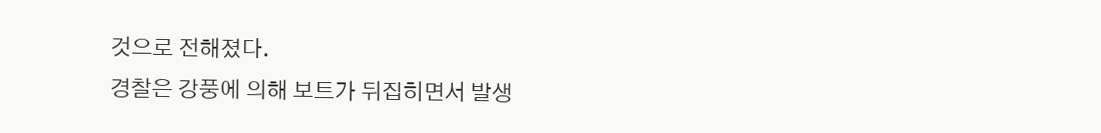것으로 전해졌다.
경찰은 강풍에 의해 보트가 뒤집히면서 발생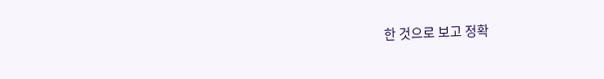한 것으로 보고 정확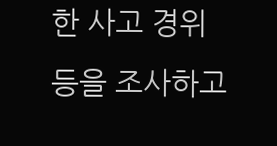한 사고 경위 등을 조사하고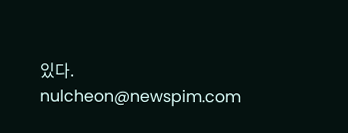있다.
nulcheon@newspim.com